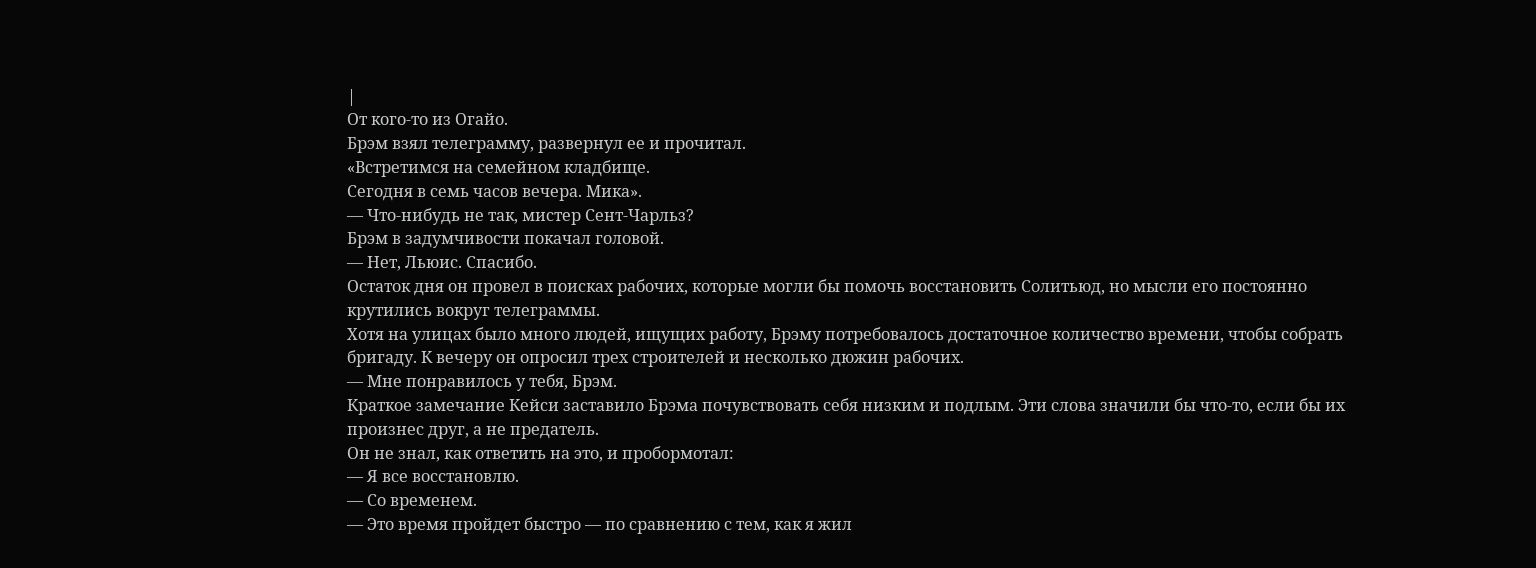|
От кого-то из Огайо.
Брэм взял телеграмму, развернул ее и прочитал.
«Встретимся на семейном кладбище.
Сегодня в семь часов вечера. Мика».
— Что-нибудь не так, мистер Сент-Чарльз?
Брэм в задумчивости покачал головой.
— Нет, Льюис. Спасибо.
Остаток дня он провел в поисках рабочих, которые могли бы помочь восстановить Солитьюд, но мысли его постоянно крутились вокруг телеграммы.
Хотя на улицах было много людей, ищущих работу, Брэму потребовалось достаточное количество времени, чтобы собрать бригаду. К вечеру он опросил трех строителей и несколько дюжин рабочих.
— Мне понравилось у тебя, Брэм.
Краткое замечание Кейси заставило Брэма почувствовать себя низким и подлым. Эти слова значили бы что-то, если бы их произнес друг, а не предатель.
Он не знал, как ответить на это, и пробормотал:
— Я все восстановлю.
— Со временем.
— Это время пройдет быстро — по сравнению с тем, как я жил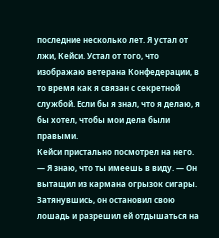последние несколько лет. Я устал от лжи, Кейси. Устал от того, что изображаю ветерана Конфедерации, в то время как я связан с секретной службой. Если бы я знал, что я делаю, я бы хотел, чтобы мои дела были правыми.
Кейси пристально посмотрел на него.
— Я знаю, что ты имеешь в виду. — Он вытащил из кармана огрызок сигары. Затянувшись, он остановил свою лошадь и разрешил ей отдышаться на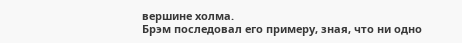вершине холма.
Брэм последовал его примеру, зная, что ни одно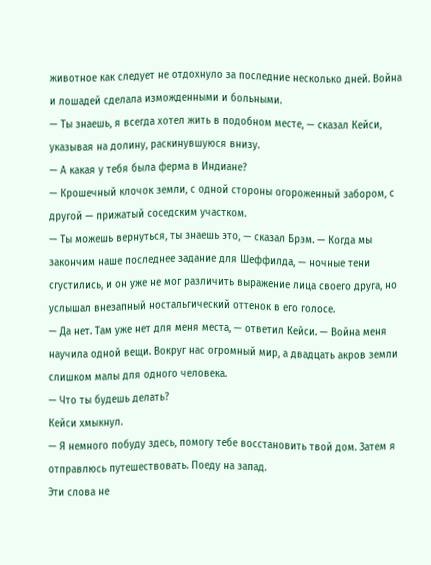животное как следует не отдохнуло за последние несколько дней. Война и лошадей сделала изможденными и больными.
— Ты знаешь, я всегда хотел жить в подобном месте, — сказал Кейси, указывая на долину, раскинувшуюся внизу.
— А какая у тебя была ферма в Индиане?
— Крошечный клочок земли, с одной стороны огороженный забором, с другой — прижатый соседским участком.
— Ты можешь вернуться, ты знаешь это, — сказал Брэм. — Когда мы закончим наше последнее задание для Шеффилда, — ночные тени сгустились, и он уже не мог различить выражение лица своего друга, но услышал внезапный ностальгический оттенок в его голосе.
— Да нет. Там уже нет для меня места, — ответил Кейси. — Война меня научила одной вещи. Вокруг нас огромный мир, а двадцать акров земли слишком малы для одного человека.
— Что ты будешь делать?
Кейси хмыкнул.
— Я немного побуду здесь, помогу тебе восстановить твой дом. Затем я отправлюсь путешествовать. Поеду на запад.
Эти слова не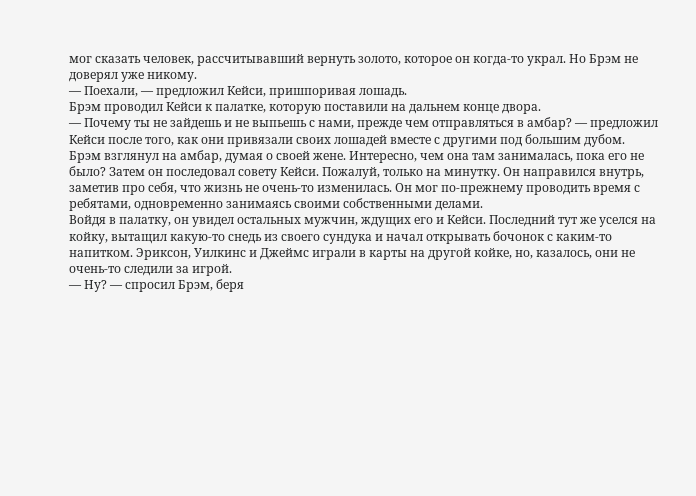мог сказать человек, рассчитывавший вернуть золото, которое он когда-то украл. Но Брэм не доверял уже никому.
— Поехали, — предложил Кейси, пришпоривая лошадь.
Брэм проводил Кейси к палатке, которую поставили на дальнем конце двора.
— Почему ты не зайдешь и не выпьешь с нами, прежде чем отправляться в амбар? — предложил Кейси после того, как они привязали своих лошадей вместе с другими под большим дубом.
Брэм взглянул на амбар, думая о своей жене. Интересно, чем она там занималась, пока его не было? Затем он последовал совету Кейси. Пожалуй, только на минутку. Он направился внутрь, заметив про себя, что жизнь не очень-то изменилась. Он мог по-прежнему проводить время с ребятами, одновременно занимаясь своими собственными делами.
Войдя в палатку, он увидел остальных мужчин, ждущих его и Кейси. Последний тут же уселся на койку, вытащил какую-то снедь из своего сундука и начал открывать бочонок с каким-то напитком. Эриксон, Уилкинс и Джеймс играли в карты на другой койке, но, казалось, они не очень-то следили за игрой.
— Ну? — спросил Брэм, беря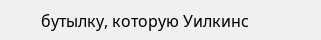бутылку, которую Уилкинс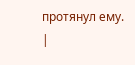протянул ему. |